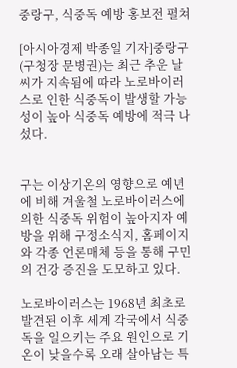중랑구, 식중독 예방 홍보전 펼쳐

[아시아경제 박종일 기자]중랑구(구청장 문병권)는 최근 추운 날씨가 지속됨에 따라 노로바이러스로 인한 식중독이 발생할 가능성이 높아 식중독 예방에 적극 나섰다.


구는 이상기온의 영향으로 예년에 비해 겨울철 노로바이러스에 의한 식중독 위험이 높아지자 예방을 위해 구정소식지, 홈페이지와 각종 언론매체 등을 통해 구민의 건강 증진을 도모하고 있다.

노로바이러스는 1968년 최초로 발견된 이후 세계 각국에서 식중독을 일으키는 주요 원인으로 기온이 낮을수록 오래 살아남는 특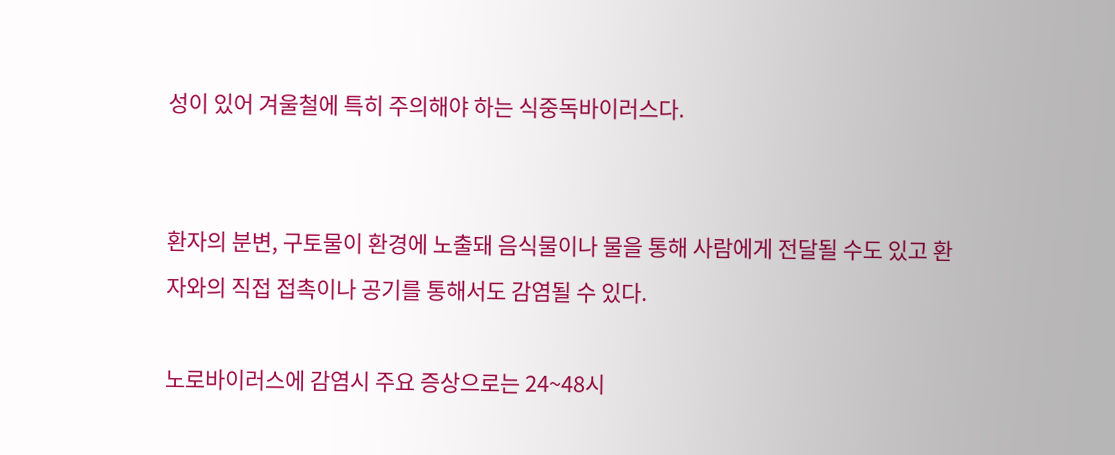성이 있어 겨울철에 특히 주의해야 하는 식중독바이러스다.


환자의 분변, 구토물이 환경에 노출돼 음식물이나 물을 통해 사람에게 전달될 수도 있고 환자와의 직접 접촉이나 공기를 통해서도 감염될 수 있다.

노로바이러스에 감염시 주요 증상으로는 24~48시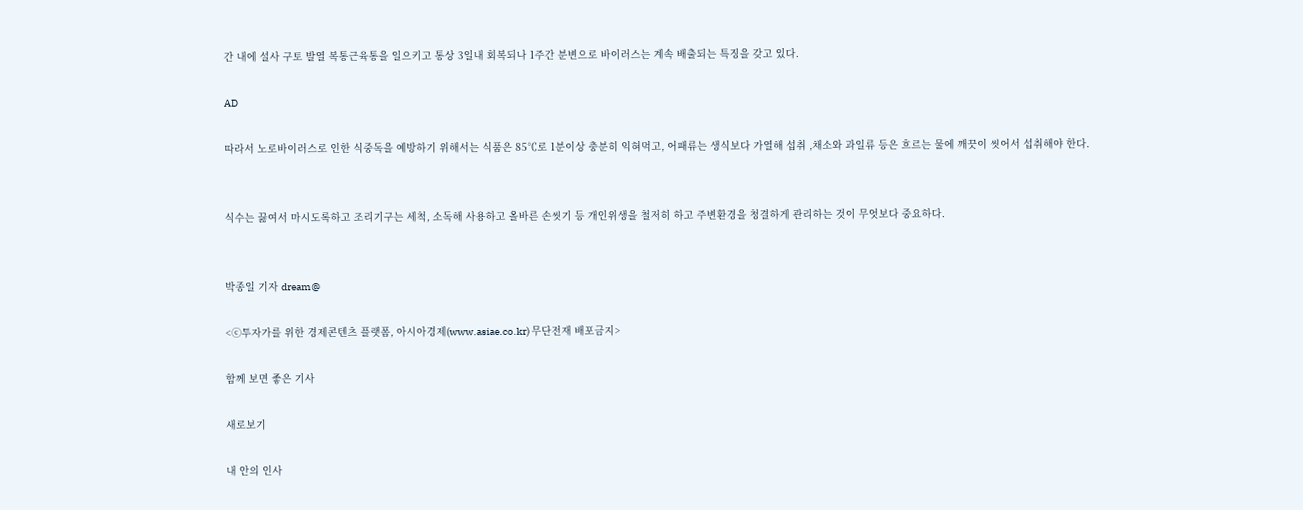간 내에 설사 구토 발열 복통근육통을 일으키고 통상 3일내 회복되나 1주간 분변으로 바이러스는 계속 배출되는 특징을 갖고 있다.

AD

따라서 노로바이러스로 인한 식중독을 예방하기 위해서는 식품은 85℃로 1분이상 충분히 익혀먹고, 어패류는 생식보다 가열해 섭취 ,채소와 과일류 등은 흐르는 물에 깨끗이 씻어서 섭취해야 한다.


식수는 끓여서 마시도록하고 조리기구는 세척, 소독해 사용하고 올바른 손씻기 등 개인위생을 철저히 하고 주변환경을 청결하게 관리하는 것이 무엇보다 중요하다.


박종일 기자 dream@

<ⓒ투자가를 위한 경제콘텐츠 플랫폼, 아시아경제(www.asiae.co.kr) 무단전재 배포금지>

함께 보면 좋은 기사

새로보기

내 안의 인사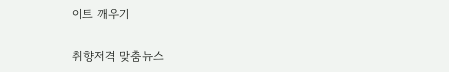이트 깨우기

취향저격 맞춤뉴스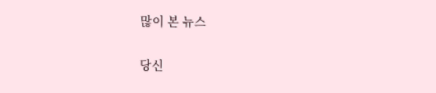많이 본 뉴스

당신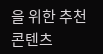을 위한 추천 콘텐츠